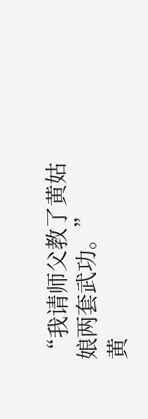“我请师父教了黄姑娘两套武功。”
黄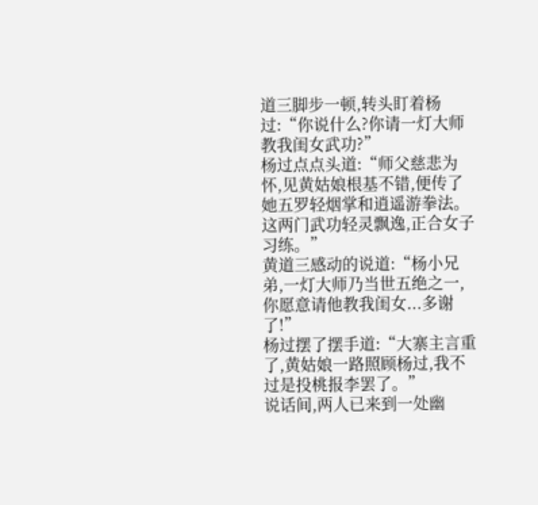道三脚步一顿,转头盯着杨过:“你说什么?你请一灯大师教我闺女武功?”
杨过点点头道:“师父慈悲为怀,见黄姑娘根基不错,便传了她五罗轻烟掌和逍遥游拳法。这两门武功轻灵飘逸,正合女子习练。”
黄道三感动的说道:“杨小兄弟,一灯大师乃当世五绝之一,你愿意请他教我闺女...多谢了!”
杨过摆了摆手道:“大寨主言重了,黄姑娘一路照顾杨过,我不过是投桃报李罢了。”
说话间,两人已来到一处幽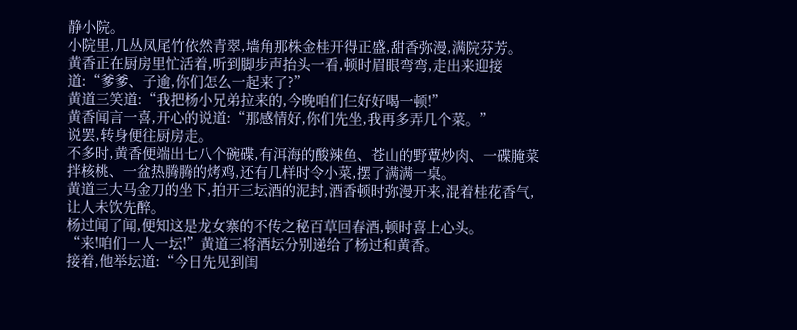静小院。
小院里,几丛凤尾竹依然青翠,墙角那株金桂开得正盛,甜香弥漫,满院芬芳。
黄香正在厨房里忙活着,听到脚步声抬头一看,顿时眉眼弯弯,走出来迎接道:“爹爹、子逾,你们怎么一起来了?”
黄道三笑道:“我把杨小兄弟拉来的,今晚咱们仨好好喝一顿!”
黄香闻言一喜,开心的说道:“那感情好,你们先坐,我再多弄几个菜。”
说罢,转身便往厨房走。
不多时,黄香便端出七八个碗碟,有洱海的酸辣鱼、苍山的野蕈炒肉、一碟腌菜拌核桃、一盆热腾腾的烤鸡,还有几样时令小菜,摆了满满一桌。
黄道三大马金刀的坐下,拍开三坛酒的泥封,酒香顿时弥漫开来,混着桂花香气,让人未饮先醉。
杨过闻了闻,便知这是龙女寨的不传之秘百草回春酒,顿时喜上心头。
“来!咱们一人一坛!”黄道三将酒坛分别递给了杨过和黄香。
接着,他举坛道:“今日先见到闺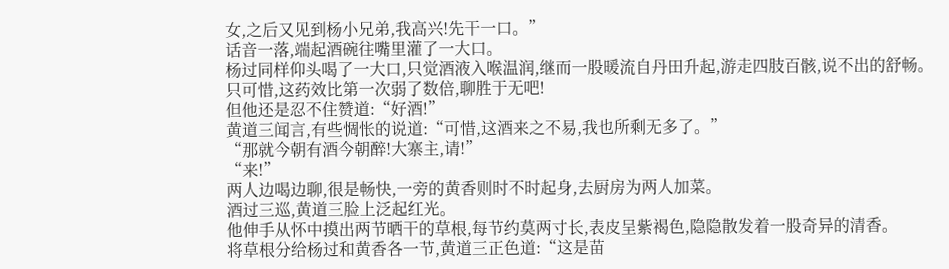女,之后又见到杨小兄弟,我高兴!先干一口。”
话音一落,端起酒碗往嘴里灌了一大口。
杨过同样仰头喝了一大口,只觉酒液入喉温润,继而一股暖流自丹田升起,游走四肢百骸,说不出的舒畅。
只可惜,这药效比第一次弱了数倍,聊胜于无吧!
但他还是忍不住赞道:“好酒!”
黄道三闻言,有些惆怅的说道:“可惜,这酒来之不易,我也所剩无多了。”
“那就今朝有酒今朝醉!大寨主,请!”
“来!”
两人边喝边聊,很是畅快,一旁的黄香则时不时起身,去厨房为两人加菜。
酒过三巡,黄道三脸上泛起红光。
他伸手从怀中摸出两节晒干的草根,每节约莫两寸长,表皮呈紫褐色,隐隐散发着一股奇异的清香。
将草根分给杨过和黄香各一节,黄道三正色道:“这是苗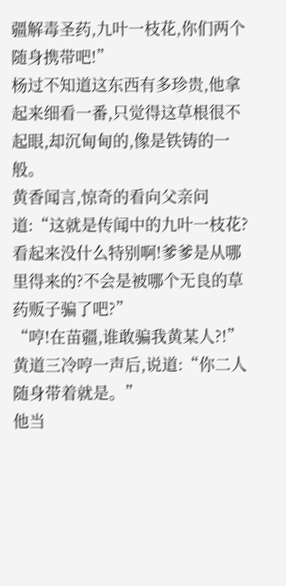疆解毒圣药,九叶一枝花,你们两个随身携带吧!”
杨过不知道这东西有多珍贵,他拿起来细看一番,只觉得这草根很不起眼,却沉甸甸的,像是铁铸的一般。
黄香闻言,惊奇的看向父亲问道:“这就是传闻中的九叶一枝花?看起来没什么特别啊!爹爹是从哪里得来的?不会是被哪个无良的草药贩子骗了吧?”
“哼!在苗疆,谁敢骗我黄某人?!”
黄道三冷哼一声后,说道:“你二人随身带着就是。”
他当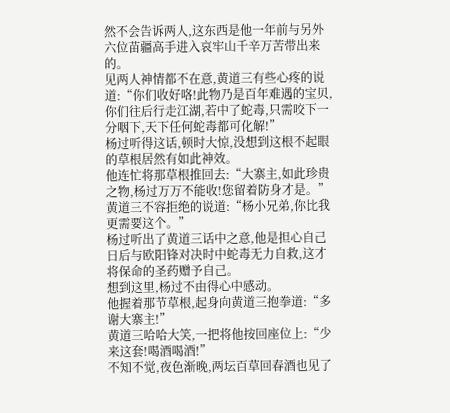然不会告诉两人,这东西是他一年前与另外六位苗疆高手进入哀牢山千辛万苦带出来的。
见两人神情都不在意,黄道三有些心疼的说道:“你们收好咯!此物乃是百年难遇的宝贝,你们往后行走江湖,若中了蛇毒,只需咬下一分咽下,天下任何蛇毒都可化解!”
杨过听得这话,顿时大惊,没想到这根不起眼的草根居然有如此神效。
他连忙将那草根推回去:“大寨主,如此珍贵之物,杨过万万不能收!您留着防身才是。”
黄道三不容拒绝的说道:“杨小兄弟,你比我更需要这个。”
杨过听出了黄道三话中之意,他是担心自己日后与欧阳锋对决时中蛇毒无力自救,这才将保命的圣药赠予自己。
想到这里,杨过不由得心中感动。
他握着那节草根,起身向黄道三抱拳道:“多谢大寨主!”
黄道三哈哈大笑,一把将他按回座位上:“少来这套!喝酒喝酒!”
不知不觉,夜色渐晚,两坛百草回春酒也见了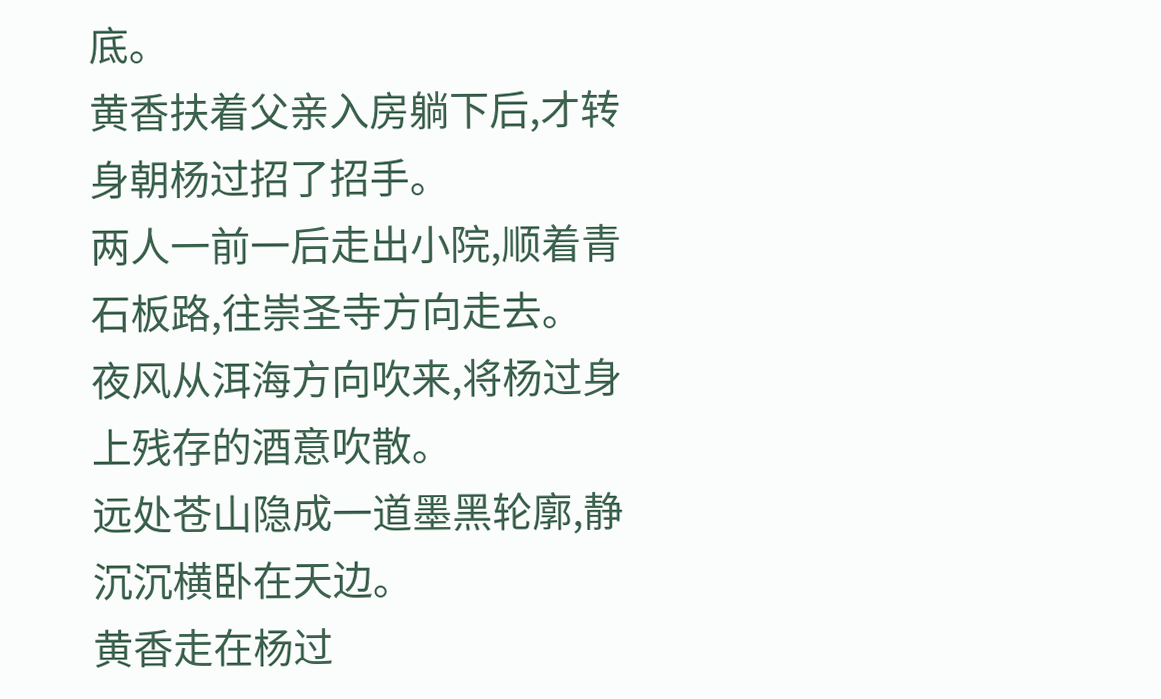底。
黄香扶着父亲入房躺下后,才转身朝杨过招了招手。
两人一前一后走出小院,顺着青石板路,往崇圣寺方向走去。
夜风从洱海方向吹来,将杨过身上残存的酒意吹散。
远处苍山隐成一道墨黑轮廓,静沉沉横卧在天边。
黄香走在杨过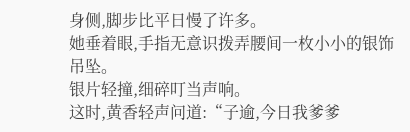身侧,脚步比平日慢了许多。
她垂着眼,手指无意识拨弄腰间一枚小小的银饰吊坠。
银片轻撞,细碎叮当声响。
这时,黄香轻声问道:“子逾,今日我爹爹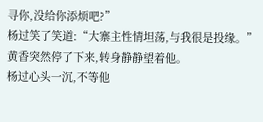寻你,没给你添烦吧?”
杨过笑了笑道:“大寨主性情坦荡,与我很是投缘。”
黄香突然停了下来,转身静静望着他。
杨过心头一沉,不等他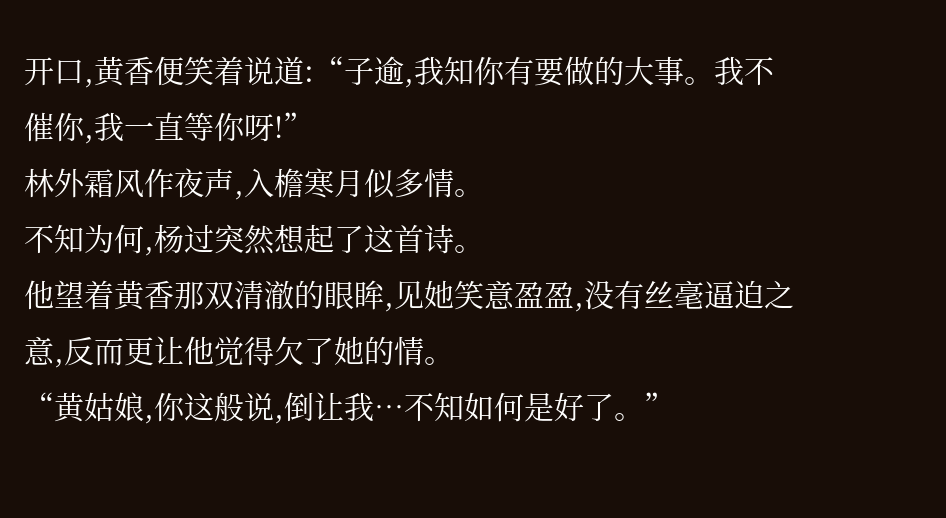开口,黄香便笑着说道:“子逾,我知你有要做的大事。我不催你,我一直等你呀!”
林外霜风作夜声,入檐寒月似多情。
不知为何,杨过突然想起了这首诗。
他望着黄香那双清澈的眼眸,见她笑意盈盈,没有丝毫逼迫之意,反而更让他觉得欠了她的情。
“黄姑娘,你这般说,倒让我…不知如何是好了。”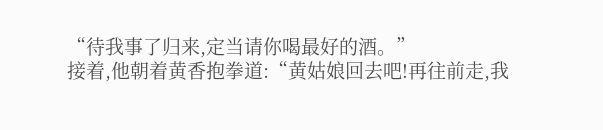“待我事了归来,定当请你喝最好的酒。”
接着,他朝着黄香抱拳道:“黄姑娘回去吧!再往前走,我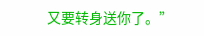又要转身送你了。”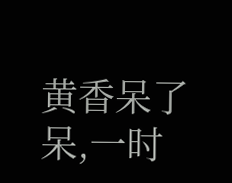黄香呆了呆,一时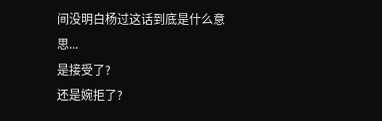间没明白杨过这话到底是什么意思...
是接受了?
还是婉拒了?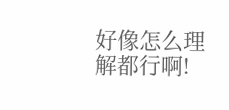好像怎么理解都行啊!